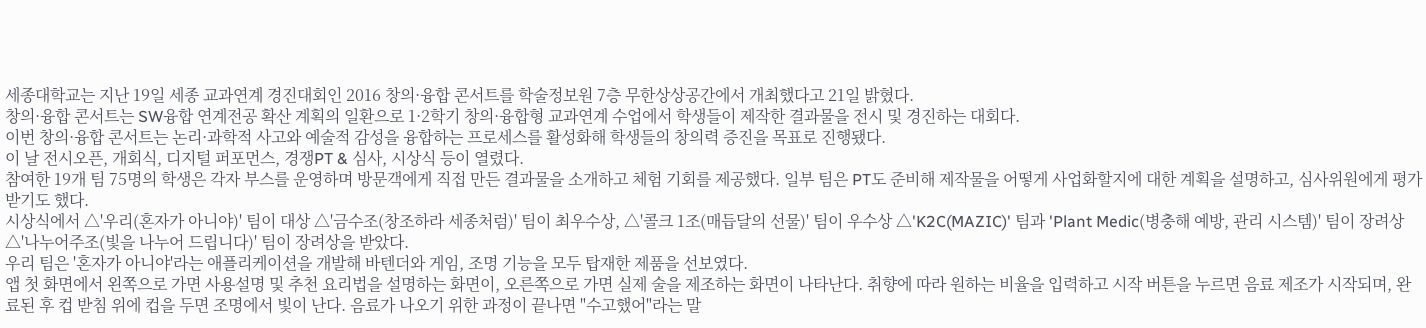세종대학교는 지난 19일 세종 교과연계 경진대회인 2016 창의·융합 콘서트를 학술정보원 7층 무한상상공간에서 개최했다고 21일 밝혔다.
창의·융합 콘서트는 SW융합 연계전공 확산 계획의 일환으로 1·2학기 창의·융합형 교과연계 수업에서 학생들이 제작한 결과물을 전시 및 경진하는 대회다.
이번 창의·융합 콘서트는 논리·과학적 사고와 예술적 감성을 융합하는 프로세스를 활성화해 학생들의 창의력 증진을 목표로 진행됐다.
이 날 전시오픈, 개회식, 디지털 퍼포먼스, 경쟁PT & 심사, 시상식 등이 열렸다.
참여한 19개 팀 75명의 학생은 각자 부스를 운영하며 방문객에게 직접 만든 결과물을 소개하고 체험 기회를 제공했다. 일부 팀은 PT도 준비해 제작물을 어떻게 사업화할지에 대한 계획을 설명하고, 심사위원에게 평가받기도 했다.
시상식에서 △'우리(혼자가 아니야)' 팀이 대상 △'금수조(창조하라 세종처럼)' 팀이 최우수상, △'콜크 1조(매듭달의 선물)' 팀이 우수상 △'K2C(MAZIC)' 팀과 'Plant Medic(병충해 예방, 관리 시스템)' 팀이 장려상 △'나누어주조(빛을 나누어 드립니다)' 팀이 장려상을 받았다.
우리 팀은 '혼자가 아니야'라는 애플리케이션을 개발해 바텐더와 게임, 조명 기능을 모두 탑재한 제품을 선보였다.
앱 첫 화면에서 왼쪽으로 가면 사용설명 및 추천 요리법을 설명하는 화면이, 오른쪽으로 가면 실제 술을 제조하는 화면이 나타난다. 취향에 따라 원하는 비율을 입력하고 시작 버튼을 누르면 음료 제조가 시작되며, 완료된 후 컵 받침 위에 컵을 두면 조명에서 빛이 난다. 음료가 나오기 위한 과정이 끝나면 "수고했어"라는 말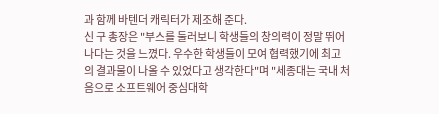과 함께 바텐더 캐릭터가 제조해 준다.
신 구 총장은 "부스를 둘러보니 학생들의 창의력이 정말 뛰어나다는 것을 느꼈다. 우수한 학생들이 모여 협력했기에 최고의 결과물이 나올 수 있었다고 생각한다"며 "세종대는 국내 처음으로 소프트웨어 중심대학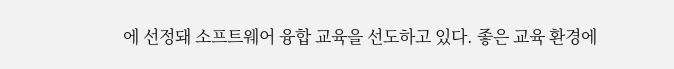에 선정돼 소프트웨어 융합 교육을 선도하고 있다. 좋은 교육 환경에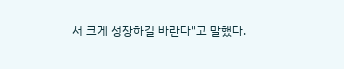서 크게 성장하길 바란다"고 말했다.